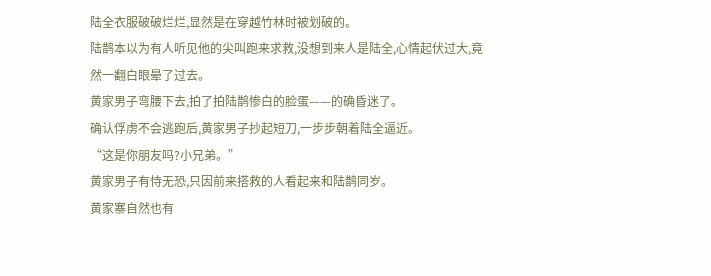陆全衣服破破烂烂,显然是在穿越竹林时被划破的。
陆鹊本以为有人听见他的尖叫跑来求救,没想到来人是陆全,心情起伏过大,竟然一翻白眼晕了过去。
黄家男子弯腰下去,拍了拍陆鹊惨白的脸蛋——的确昏迷了。
确认俘虏不会逃跑后,黄家男子抄起短刀,一步步朝着陆全逼近。
“这是你朋友吗?小兄弟。”
黄家男子有恃无恐,只因前来搭救的人看起来和陆鹊同岁。
黄家寨自然也有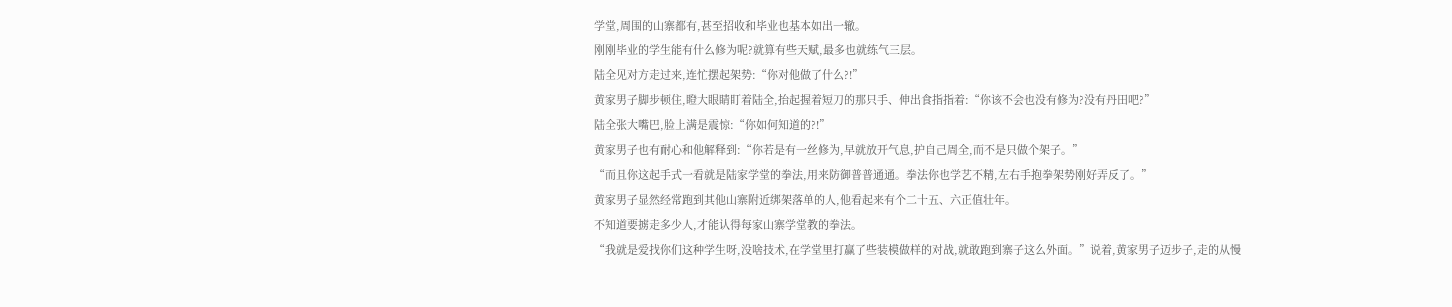学堂,周围的山寨都有,甚至招收和毕业也基本如出一辙。
刚刚毕业的学生能有什么修为呢?就算有些天赋,最多也就练气三层。
陆全见对方走过来,连忙摆起架势:“你对他做了什么?!”
黄家男子脚步顿住,瞪大眼睛盯着陆全,抬起握着短刀的那只手、伸出食指指着:“你该不会也没有修为?没有丹田吧?”
陆全张大嘴巴,脸上满是震惊:“你如何知道的?!”
黄家男子也有耐心和他解释到:“你若是有一丝修为,早就放开气息,护自己周全,而不是只做个架子。”
“而且你这起手式一看就是陆家学堂的拳法,用来防御普普通通。拳法你也学艺不精,左右手抱拳架势刚好弄反了。”
黄家男子显然经常跑到其他山寨附近绑架落单的人,他看起来有个二十五、六正值壮年。
不知道要掳走多少人,才能认得每家山寨学堂教的拳法。
“我就是爱找你们这种学生呀,没啥技术,在学堂里打赢了些装模做样的对战,就敢跑到寨子这么外面。”说着,黄家男子迈步子,走的从慢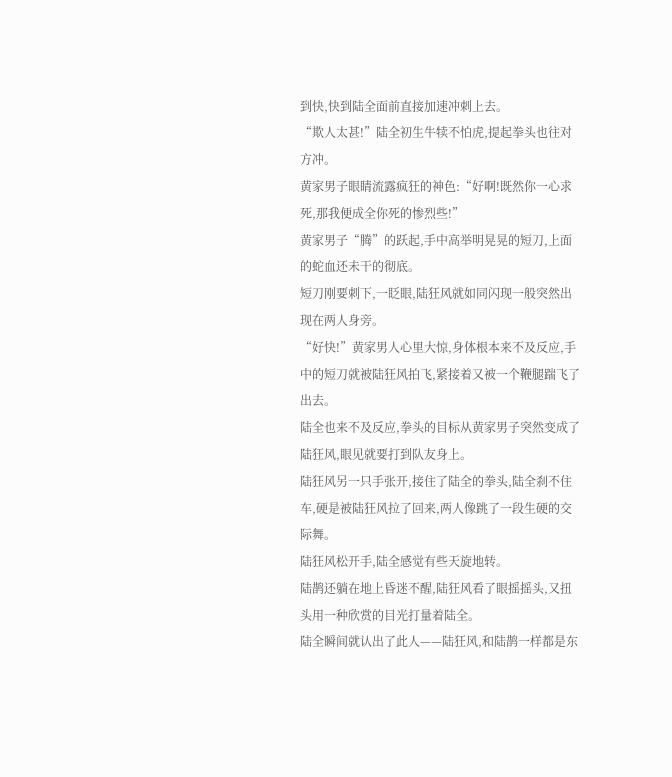到快,快到陆全面前直接加速冲刺上去。
“欺人太甚!”陆全初生牛犊不怕虎,提起拳头也往对方冲。
黄家男子眼睛流露疯狂的神色:“好啊!既然你一心求死,那我便成全你死的惨烈些!”
黄家男子“腾”的跃起,手中高举明晃晃的短刀,上面的蛇血还未干的彻底。
短刀刚要刺下,一眨眼,陆狂风就如同闪现一般突然出现在两人身旁。
“好快!”黄家男人心里大惊,身体根本来不及反应,手中的短刀就被陆狂风拍飞,紧接着又被一个鞭腿踹飞了出去。
陆全也来不及反应,拳头的目标从黄家男子突然变成了陆狂风,眼见就要打到队友身上。
陆狂风另一只手张开,接住了陆全的拳头,陆全刹不住车,硬是被陆狂风拉了回来,两人像跳了一段生硬的交际舞。
陆狂风松开手,陆全感觉有些天旋地转。
陆鹊还躺在地上昏迷不醒,陆狂风看了眼摇摇头,又扭头用一种欣赏的目光打量着陆全。
陆全瞬间就认出了此人——陆狂风,和陆鹊一样都是东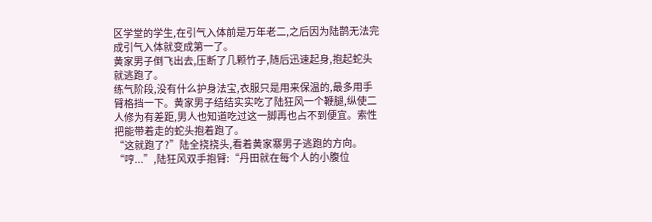区学堂的学生,在引气入体前是万年老二,之后因为陆鹊无法完成引气入体就变成第一了。
黄家男子倒飞出去,压断了几颗竹子,随后迅速起身,抱起蛇头就逃跑了。
练气阶段,没有什么护身法宝,衣服只是用来保温的,最多用手臂格挡一下。黄家男子结结实实吃了陆狂风一个鞭腿,纵使二人修为有差距,男人也知道吃过这一脚再也占不到便宜。索性把能带着走的蛇头抱着跑了。
“这就跑了?”陆全挠挠头,看着黄家寨男子逃跑的方向。
“哼...”,陆狂风双手抱臂:“丹田就在每个人的小腹位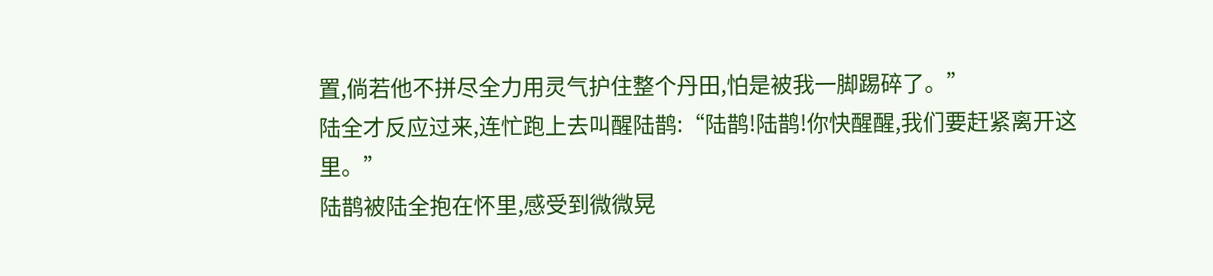置,倘若他不拼尽全力用灵气护住整个丹田,怕是被我一脚踢碎了。”
陆全才反应过来,连忙跑上去叫醒陆鹊:“陆鹊!陆鹊!你快醒醒,我们要赶紧离开这里。”
陆鹊被陆全抱在怀里,感受到微微晃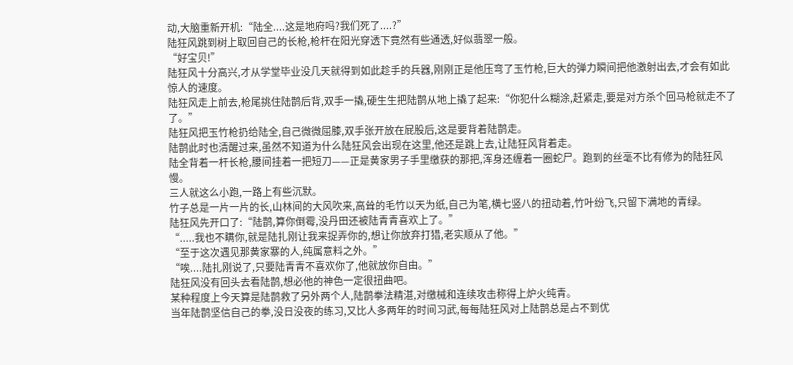动,大脑重新开机:“陆全....这是地府吗?我们死了....?”
陆狂风跳到树上取回自己的长枪,枪杆在阳光穿透下竟然有些通透,好似翡翠一般。
“好宝贝!”
陆狂风十分高兴,才从学堂毕业没几天就得到如此趁手的兵器,刚刚正是他压弯了玉竹枪,巨大的弹力瞬间把他激射出去,才会有如此惊人的速度。
陆狂风走上前去,枪尾挑住陆鹊后背,双手一撬,硬生生把陆鹊从地上撬了起来:“你犯什么糊涂,赶紧走,要是对方杀个回马枪就走不了了。”
陆狂风把玉竹枪扔给陆全,自己微微屈膝,双手张开放在屁股后,这是要背着陆鹊走。
陆鹊此时也清醒过来,虽然不知道为什么陆狂风会出现在这里,他还是跳上去,让陆狂风背着走。
陆全背着一杆长枪,腰间挂着一把短刀——正是黄家男子手里缴获的那把,浑身还缠着一圈蛇尸。跑到的丝毫不比有修为的陆狂风慢。
三人就这么小跑,一路上有些沉默。
竹子总是一片一片的长,山林间的大风吹来,高耸的毛竹以天为纸,自己为笔,横七竖八的扭动着,竹叶纷飞,只留下满地的青绿。
陆狂风先开口了:“陆鹊,算你倒霉,没丹田还被陆青青喜欢上了。”
“.....我也不瞒你,就是陆扎刚让我来捉弄你的,想让你放弃打猎,老实顺从了他。”
“至于这次遇见那黄家寨的人,纯属意料之外。”
“唉....陆扎刚说了,只要陆青青不喜欢你了,他就放你自由。”
陆狂风没有回头去看陆鹊,想必他的神色一定很扭曲吧。
某种程度上今天算是陆鹊救了另外两个人,陆鹊拳法精湛,对缴械和连续攻击称得上炉火纯青。
当年陆鹊坚信自己的拳,没日没夜的练习,又比人多两年的时间习武,每每陆狂风对上陆鹊总是占不到优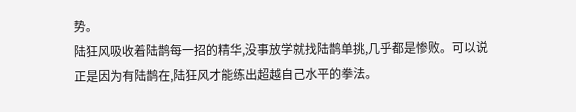势。
陆狂风吸收着陆鹊每一招的精华,没事放学就找陆鹊单挑,几乎都是惨败。可以说正是因为有陆鹊在,陆狂风才能练出超越自己水平的拳法。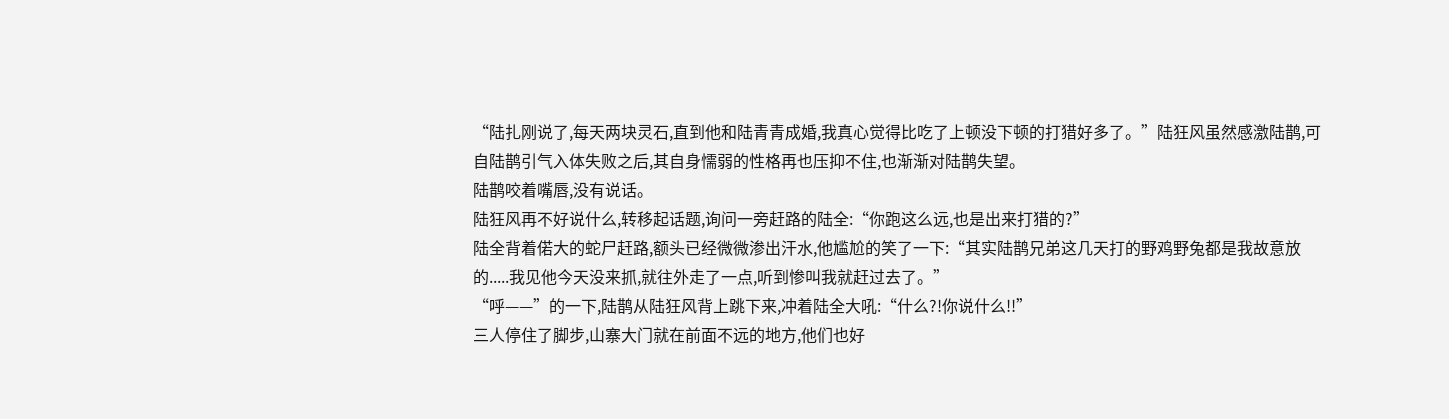“陆扎刚说了,每天两块灵石,直到他和陆青青成婚,我真心觉得比吃了上顿没下顿的打猎好多了。”陆狂风虽然感激陆鹊,可自陆鹊引气入体失败之后,其自身懦弱的性格再也压抑不住,也渐渐对陆鹊失望。
陆鹊咬着嘴唇,没有说话。
陆狂风再不好说什么,转移起话题,询问一旁赶路的陆全:“你跑这么远,也是出来打猎的?”
陆全背着偌大的蛇尸赶路,额头已经微微渗出汗水,他尴尬的笑了一下:“其实陆鹊兄弟这几天打的野鸡野兔都是我故意放的.....我见他今天没来抓,就往外走了一点,听到惨叫我就赶过去了。”
“呼——”的一下,陆鹊从陆狂风背上跳下来,冲着陆全大吼:“什么?!你说什么!!”
三人停住了脚步,山寨大门就在前面不远的地方,他们也好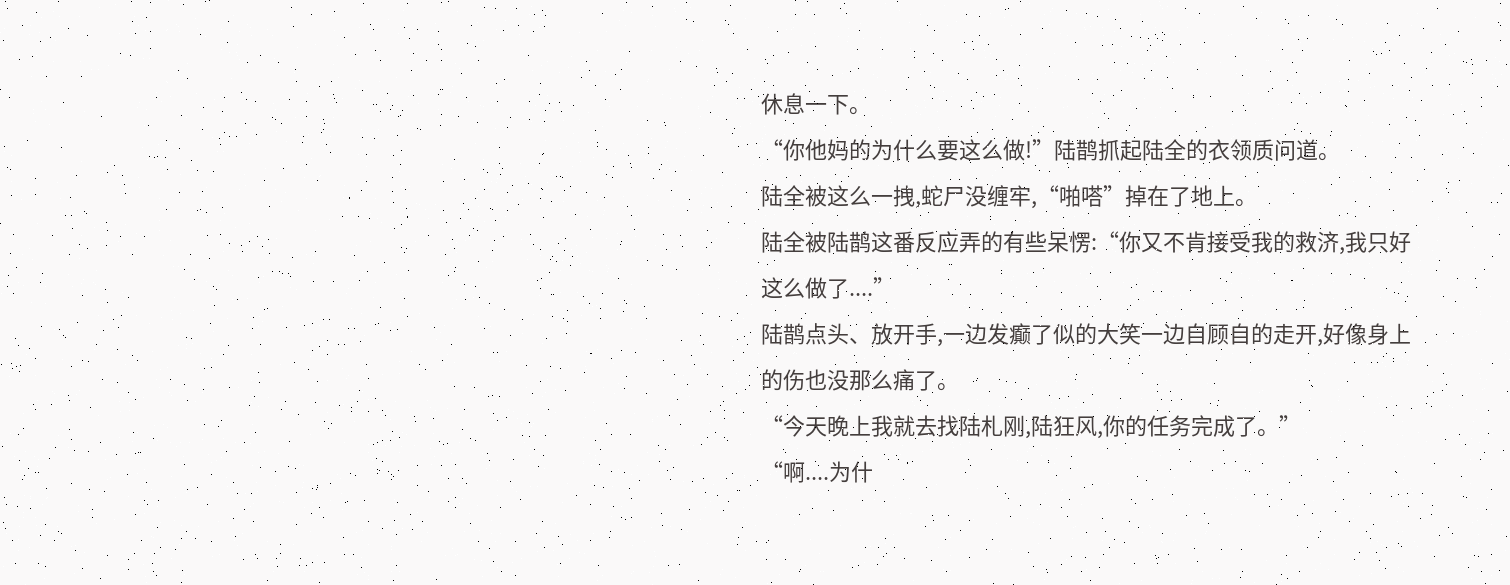休息一下。
“你他妈的为什么要这么做!”陆鹊抓起陆全的衣领质问道。
陆全被这么一拽,蛇尸没缠牢,“啪嗒”掉在了地上。
陆全被陆鹊这番反应弄的有些呆愣:“你又不肯接受我的救济,我只好这么做了....”
陆鹊点头、放开手,一边发癫了似的大笑一边自顾自的走开,好像身上的伤也没那么痛了。
“今天晚上我就去找陆札刚,陆狂风,你的任务完成了。”
“啊....为什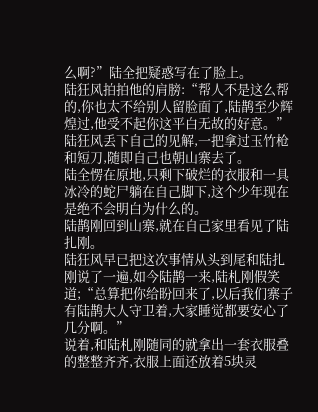么啊?”陆全把疑惑写在了脸上。
陆狂风拍拍他的肩膀:“帮人不是这么帮的,你也太不给别人留脸面了,陆鹊至少辉煌过,他受不起你这平白无故的好意。”
陆狂风丢下自己的见解,一把拿过玉竹枪和短刀,随即自己也朝山寨去了。
陆全愣在原地,只剩下破烂的衣服和一具冰冷的蛇尸躺在自己脚下,这个少年现在是绝不会明白为什么的。
陆鹊刚回到山寨,就在自己家里看见了陆扎刚。
陆狂风早已把这次事情从头到尾和陆扎刚说了一遍,如今陆鹊一来,陆札刚假笑道;“总算把你给盼回来了,以后我们寨子有陆鹊大人守卫着,大家睡觉都要安心了几分啊。”
说着,和陆札刚随同的就拿出一套衣服叠的整整齐齐,衣服上面还放着5块灵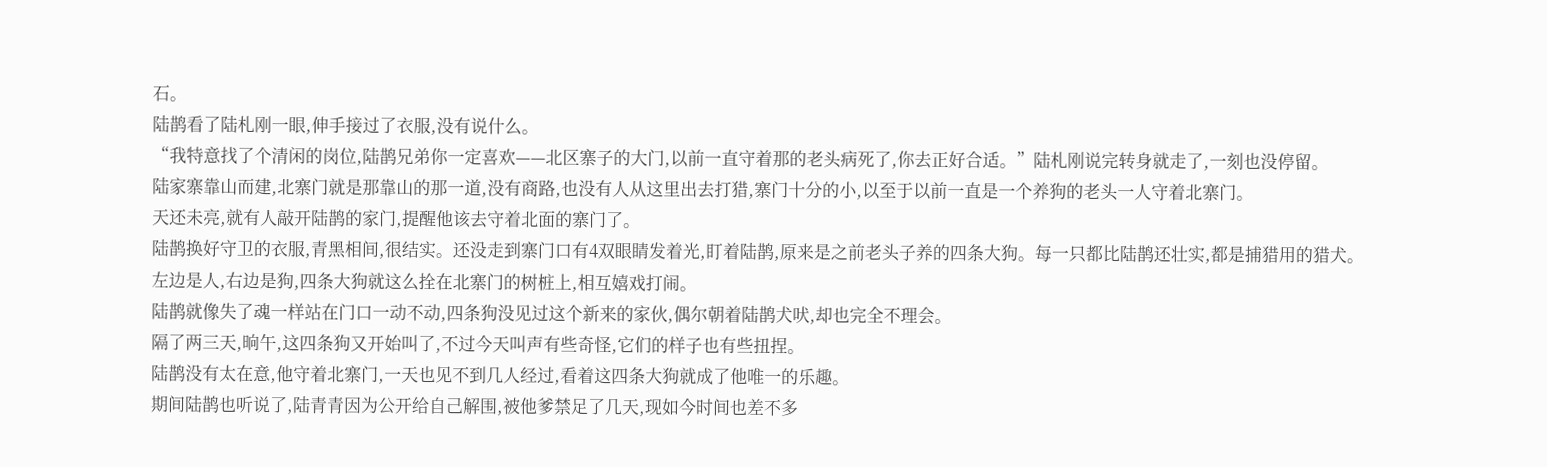石。
陆鹊看了陆札刚一眼,伸手接过了衣服,没有说什么。
“我特意找了个清闲的岗位,陆鹊兄弟你一定喜欢——北区寨子的大门,以前一直守着那的老头病死了,你去正好合适。”陆札刚说完转身就走了,一刻也没停留。
陆家寨靠山而建,北寨门就是那靠山的那一道,没有商路,也没有人从这里出去打猎,寨门十分的小,以至于以前一直是一个养狗的老头一人守着北寨门。
天还未亮,就有人敲开陆鹊的家门,提醒他该去守着北面的寨门了。
陆鹊换好守卫的衣服,青黑相间,很结实。还没走到寨门口有4双眼睛发着光,盯着陆鹊,原来是之前老头子养的四条大狗。每一只都比陆鹊还壮实,都是捕猎用的猎犬。
左边是人,右边是狗,四条大狗就这么拴在北寨门的树桩上,相互嬉戏打闹。
陆鹊就像失了魂一样站在门口一动不动,四条狗没见过这个新来的家伙,偶尔朝着陆鹊犬吠,却也完全不理会。
隔了两三天,晌午,这四条狗又开始叫了,不过今天叫声有些奇怪,它们的样子也有些扭捏。
陆鹊没有太在意,他守着北寨门,一天也见不到几人经过,看着这四条大狗就成了他唯一的乐趣。
期间陆鹊也听说了,陆青青因为公开给自己解围,被他爹禁足了几天,现如今时间也差不多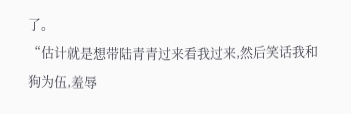了。
“估计就是想带陆青青过来看我过来,然后笑话我和狗为伍,羞辱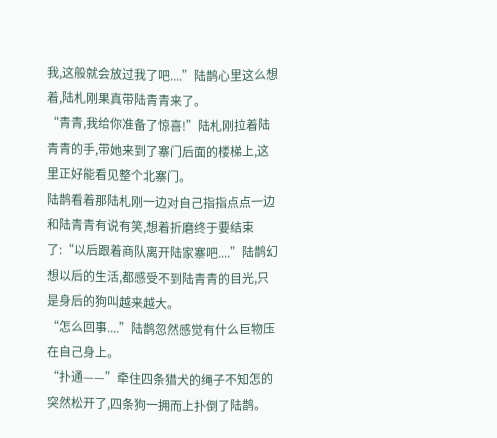我,这般就会放过我了吧....”陆鹊心里这么想着,陆札刚果真带陆青青来了。
“青青,我给你准备了惊喜!”陆札刚拉着陆青青的手,带她来到了寨门后面的楼梯上,这里正好能看见整个北寨门。
陆鹊看着那陆札刚一边对自己指指点点一边和陆青青有说有笑,想着折磨终于要结束了:“以后跟着商队离开陆家寨吧....”陆鹊幻想以后的生活,都感受不到陆青青的目光,只是身后的狗叫越来越大。
“怎么回事....”陆鹊忽然感觉有什么巨物压在自己身上。
“扑通——”牵住四条猎犬的绳子不知怎的突然松开了,四条狗一拥而上扑倒了陆鹊。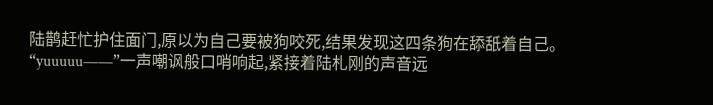陆鹊赶忙护住面门,原以为自己要被狗咬死,结果发现这四条狗在舔舐着自己。
“yuuuuu——”一声嘲讽般口哨响起,紧接着陆札刚的声音远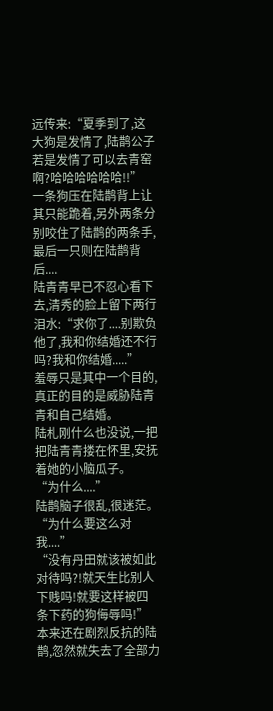远传来:“夏季到了,这大狗是发情了,陆鹊公子若是发情了可以去青窑啊?哈哈哈哈哈哈!!”
一条狗压在陆鹊背上让其只能跪着,另外两条分别咬住了陆鹊的两条手,最后一只则在陆鹊背后....
陆青青早已不忍心看下去,清秀的脸上留下两行泪水:“求你了....别欺负他了,我和你结婚还不行吗?我和你结婚.....”
羞辱只是其中一个目的,真正的目的是威胁陆青青和自己结婚。
陆札刚什么也没说,一把把陆青青搂在怀里,安抚着她的小脑瓜子。
“为什么....”
陆鹊脑子很乱,很迷茫。
“为什么要这么对我....”
“没有丹田就该被如此对待吗?!就天生比别人下贱吗!就要这样被四条下药的狗侮辱吗!”
本来还在剧烈反抗的陆鹊,忽然就失去了全部力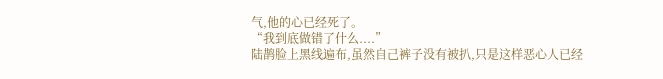气,他的心已经死了。
“我到底做错了什么....”
陆鹊脸上黑线遍布,虽然自己裤子没有被扒,只是这样恶心人已经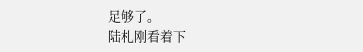足够了。
陆札刚看着下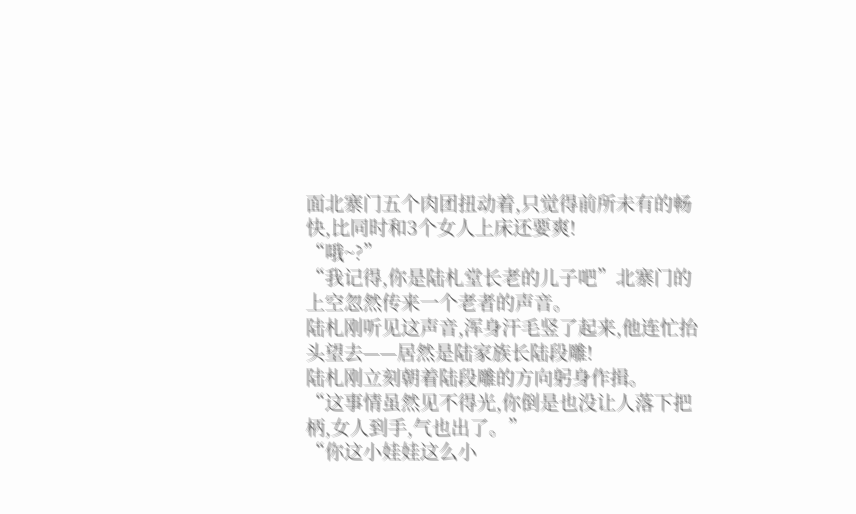面北寨门五个肉团扭动着,只觉得前所未有的畅快,比同时和3个女人上床还要爽!
“哦~?”
“我记得,你是陆札堂长老的儿子吧”北寨门的上空忽然传来一个老者的声音。
陆札刚听见这声音,浑身汗毛竖了起来,他连忙抬头望去——居然是陆家族长陆段雕!
陆札刚立刻朝着陆段雕的方向躬身作揖。
“这事情虽然见不得光,你倒是也没让人落下把柄,女人到手,气也出了。”
“你这小娃娃这么小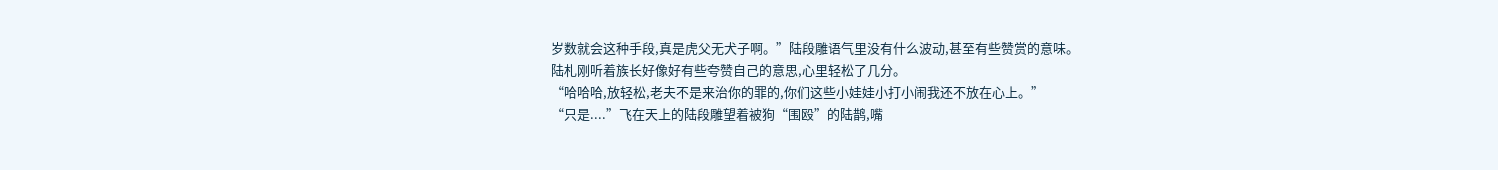岁数就会这种手段,真是虎父无犬子啊。”陆段雕语气里没有什么波动,甚至有些赞赏的意味。
陆札刚听着族长好像好有些夸赞自己的意思,心里轻松了几分。
“哈哈哈,放轻松,老夫不是来治你的罪的,你们这些小娃娃小打小闹我还不放在心上。”
“只是....”飞在天上的陆段雕望着被狗“围殴”的陆鹊,嘴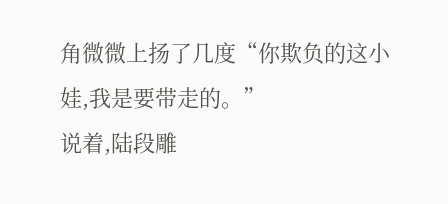角微微上扬了几度“你欺负的这小娃,我是要带走的。”
说着,陆段雕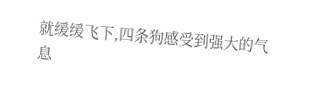就缓缓飞下,四条狗感受到强大的气息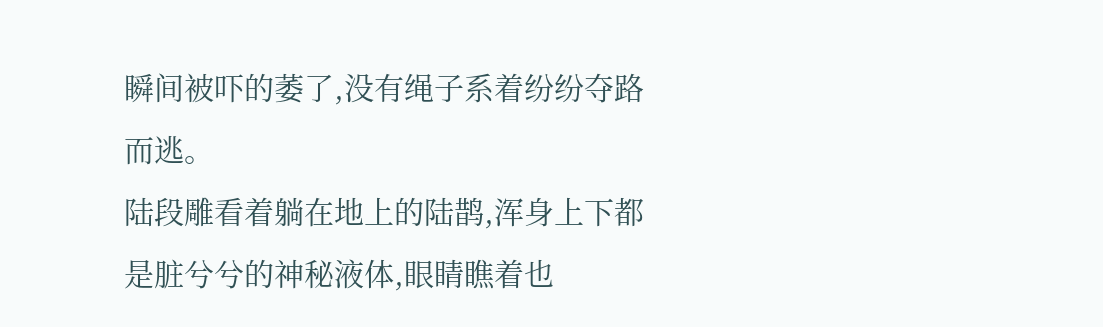瞬间被吓的萎了,没有绳子系着纷纷夺路而逃。
陆段雕看着躺在地上的陆鹊,浑身上下都是脏兮兮的神秘液体,眼睛瞧着也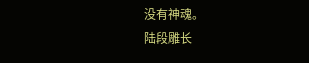没有神魂。
陆段雕长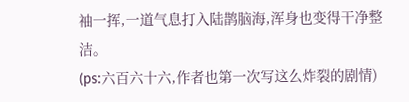袖一挥,一道气息打入陆鹊脑海,浑身也变得干净整洁。
(ps:六百六十六,作者也第一次写这么炸裂的剧情)